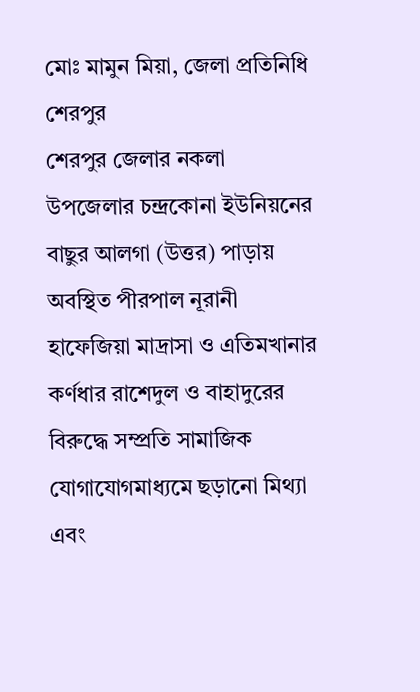মোঃ মামুন মিয়া, জেলা প্রতিনিধি শেরপুর
শেরপুর জেলার নকলা উপজেলার চন্দ্রকোনা ইউনিয়নের বাছুর আলগা (উত্তর) পাড়ায় অবস্থিত পীরপাল নূরানী হাফেজিয়া মাদ্রাসা ও এতিমখানার কর্ণধার রাশেদুল ও বাহাদুরের বিরুদ্ধে সম্প্রতি সামাজিক যোগাযোগমাধ্যমে ছড়ানো মিথ্যা এবং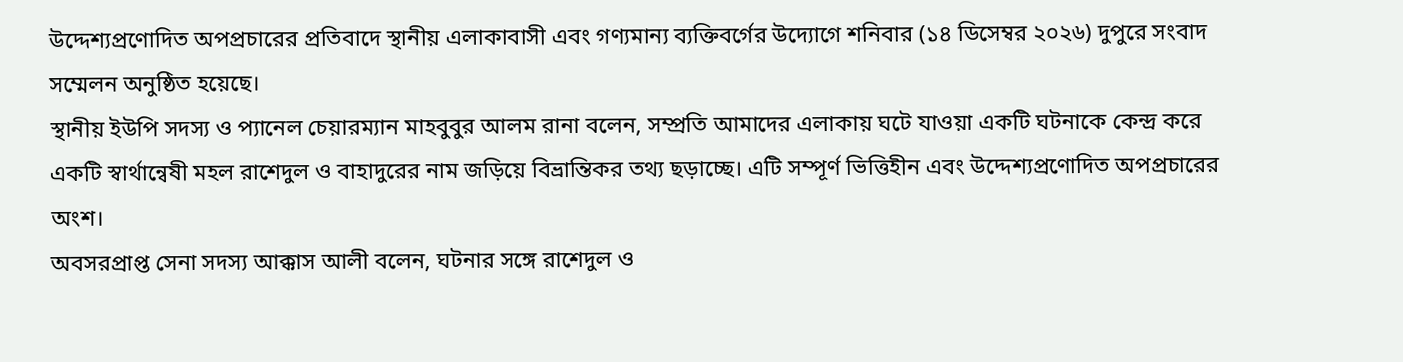উদ্দেশ্যপ্রণোদিত অপপ্রচারের প্রতিবাদে স্থানীয় এলাকাবাসী এবং গণ্যমান্য ব্যক্তিবর্গের উদ্যোগে শনিবার (১৪ ডিসেম্বর ২০২৬) দুপুরে সংবাদ সম্মেলন অনুষ্ঠিত হয়েছে।
স্থানীয় ইউপি সদস্য ও প্যানেল চেয়ারম্যান মাহবুবুর আলম রানা বলেন, সম্প্রতি আমাদের এলাকায় ঘটে যাওয়া একটি ঘটনাকে কেন্দ্র করে একটি স্বার্থান্বেষী মহল রাশেদুল ও বাহাদুরের নাম জড়িয়ে বিভ্রান্তিকর তথ্য ছড়াচ্ছে। এটি সম্পূর্ণ ভিত্তিহীন এবং উদ্দেশ্যপ্রণোদিত অপপ্রচারের অংশ।
অবসরপ্রাপ্ত সেনা সদস্য আক্কাস আলী বলেন, ঘটনার সঙ্গে রাশেদুল ও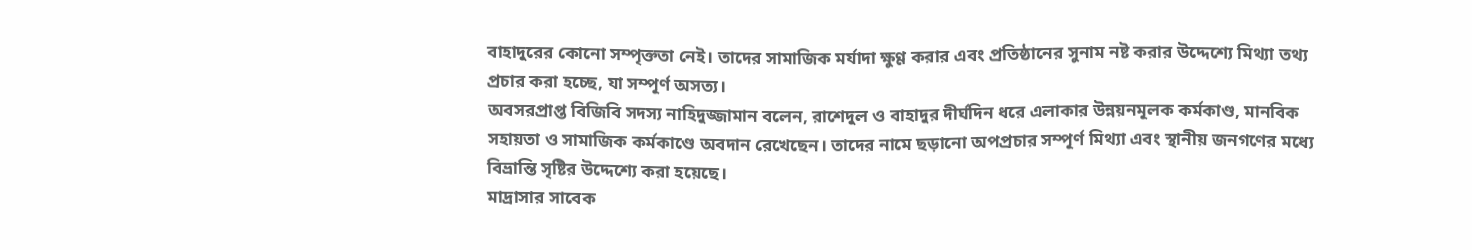বাহাদুরের কোনো সম্পৃক্ততা নেই। তাদের সামাজিক মর্যাদা ক্ষুণ্ণ করার এবং প্রতিষ্ঠানের সুনাম নষ্ট করার উদ্দেশ্যে মিথ্যা তথ্য প্রচার করা হচ্ছে, যা সম্পূর্ণ অসত্য।
অবসরপ্রাপ্ত বিজিবি সদস্য নাহিদুজ্জামান বলেন, রাশেদুল ও বাহাদুর দীর্ঘদিন ধরে এলাকার উন্নয়নমূলক কর্মকাণ্ড, মানবিক সহায়তা ও সামাজিক কর্মকাণ্ডে অবদান রেখেছেন। তাদের নামে ছড়ানো অপপ্রচার সম্পূর্ণ মিথ্যা এবং স্থানীয় জনগণের মধ্যে বিভ্রান্তি সৃষ্টির উদ্দেশ্যে করা হয়েছে।
মাদ্রাসার সাবেক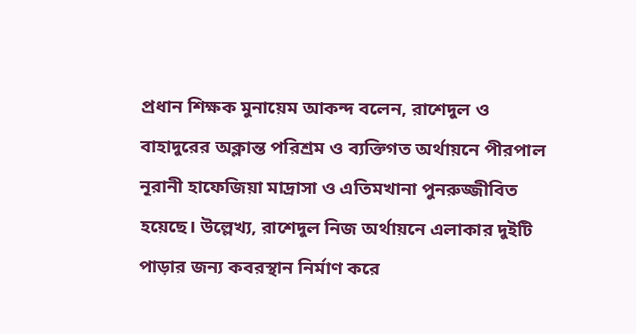প্রধান শিক্ষক মুনায়েম আকন্দ বলেন, রাশেদুল ও বাহাদুরের অক্লান্ত পরিশ্রম ও ব্যক্তিগত অর্থায়নে পীরপাল নূরানী হাফেজিয়া মাদ্রাসা ও এতিমখানা পুনরুজ্জীবিত হয়েছে। উল্লেখ্য, রাশেদুল নিজ অর্থায়নে এলাকার দুইটি পাড়ার জন্য কবরস্থান নির্মাণ করে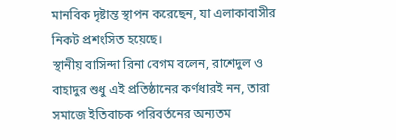মানবিক দৃষ্টান্ত স্থাপন করেছেন, যা এলাকাবাসীর নিকট প্রশংসিত হয়েছে।
স্থানীয় বাসিন্দা রিনা বেগম বলেন, রাশেদুল ও বাহাদুর শুধু এই প্রতিষ্ঠানের কর্ণধারই নন, তারা সমাজে ইতিবাচক পরিবর্তনের অন্যতম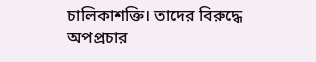চালিকাশক্তি। তাদের বিরুদ্ধে অপপ্রচার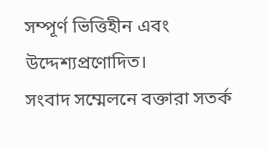সম্পূর্ণ ভিত্তিহীন এবং উদ্দেশ্যপ্রণোদিত।
সংবাদ সম্মেলনে বক্তারা সতর্ক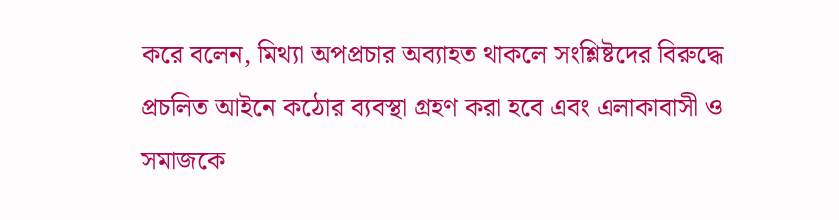করে বলেন, মিথ্যা অপপ্রচার অব্যাহত থাকলে সংশ্লিষ্টদের বিরুদ্ধে প্রচলিত আইনে কঠোর ব্যবস্থা গ্রহণ করা হবে এবং এলাকাবাসী ও সমাজকে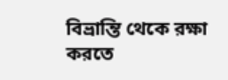বিভ্রান্তি থেকে রক্ষা করতে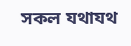সকল যথাযথ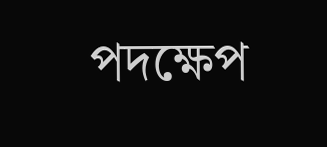পদক্ষেপ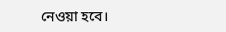নেওয়া হবে।